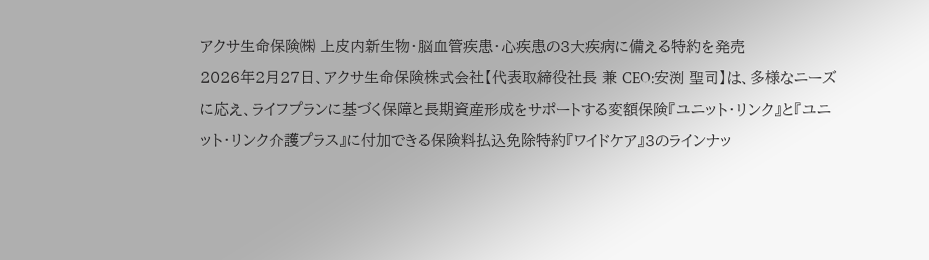アクサ生命保険㈱ 上皮内新生物・脳血管疾患・心疾患の3大疾病に備える特約を発売
2026年2月27日、アクサ生命保険株式会社【代表取締役社長 兼 CEO:安渕 聖司】は、多様なニーズに応え、ライフプランに基づく保障と長期資産形成をサポートする変額保険『ユニット・リンク』と『ユニット・リンク介護プラス』に付加できる保険料払込免除特約『ワイドケア』3のラインナッ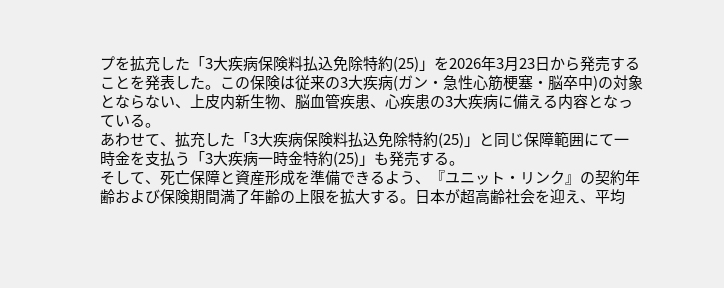プを拡充した「3大疾病保険料払込免除特約(25)」を2026年3月23日から発売することを発表した。この保険は従来の3大疾病(ガン・急性心筋梗塞・脳卒中)の対象とならない、上皮内新生物、脳血管疾患、心疾患の3大疾病に備える内容となっている。
あわせて、拡充した「3大疾病保険料払込免除特約(25)」と同じ保障範囲にて一時金を支払う「3大疾病一時金特約(25)」も発売する。
そして、死亡保障と資産形成を準備できるよう、『ユニット・リンク』の契約年齢および保険期間満了年齢の上限を拡大する。日本が超高齢社会を迎え、平均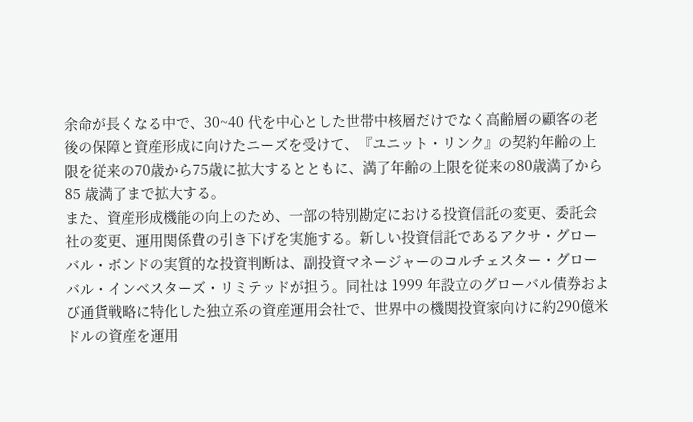余命が長くなる中で、30~40 代を中心とした世帯中核層だけでなく高齢層の顧客の老後の保障と資産形成に向けたニーズを受けて、『ユニット・リンク』の契約年齢の上限を従来の70歳から75歳に拡大するとともに、満了年齢の上限を従来の80歳満了から85 歳満了まで拡大する。
また、資産形成機能の向上のため、一部の特別勘定における投資信託の変更、委託会社の変更、運用関係費の引き下げを実施する。新しい投資信託であるアクサ・グローバル・ボンドの実質的な投資判断は、副投資マネージャーのコルチェスター・グローバル・インベスターズ・リミテッドが担う。同社は 1999 年設立のグローバル債券および通貨戦略に特化した独立系の資産運用会社で、世界中の機関投資家向けに約290億米ドルの資産を運用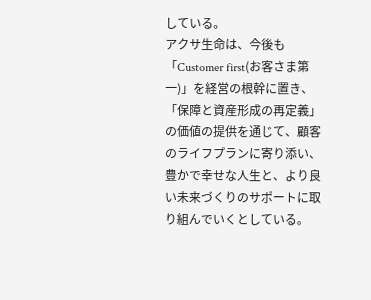している。
アクサ生命は、今後も「Customer first(お客さま第一)」を経営の根幹に置き、「保障と資産形成の再定義」の価値の提供を通じて、顧客のライフプランに寄り添い、豊かで幸せな人生と、より良い未来づくりのサポートに取り組んでいくとしている。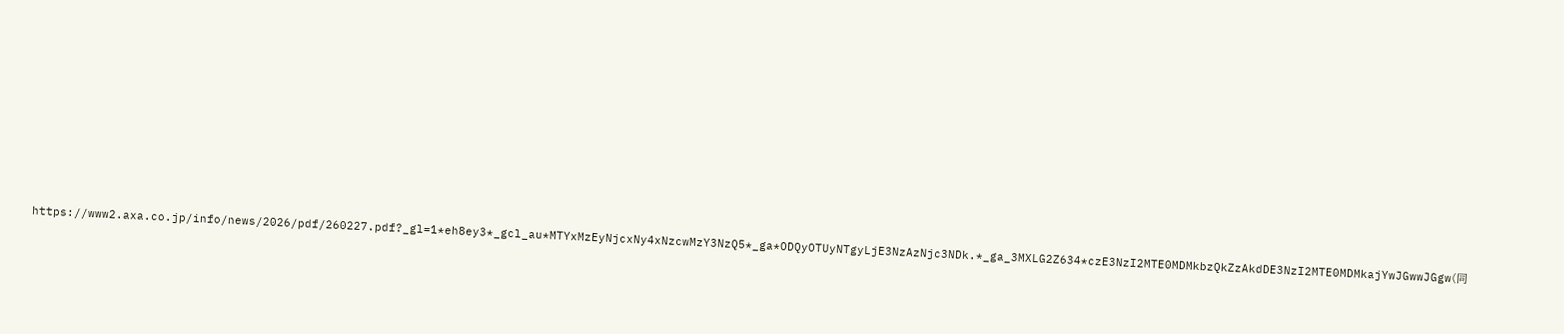https://www2.axa.co.jp/info/news/2026/pdf/260227.pdf?_gl=1*eh8ey3*_gcl_au*MTYxMzEyNjcxNy4xNzcwMzY3NzQ5*_ga*ODQyOTUyNTgyLjE3NzAzNjc3NDk.*_ga_3MXLG2Z634*czE3NzI2MTE0MDMkbzQkZzAkdDE3NzI2MTE0MDMkajYwJGwwJGgw(同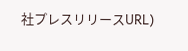社プレスリリースURL)